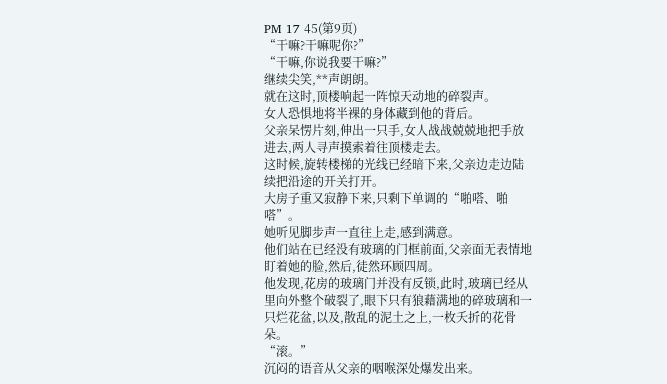PM 17 45(第9页)
“干嘛?干嘛呢你?”
“干嘛,你说我要干嘛?”
继续尖笑,**声朗朗。
就在这时,顶楼响起一阵惊天动地的碎裂声。
女人恐惧地将半裸的身体藏到他的背后。
父亲呆愣片刻,伸出一只手,女人战战兢兢地把手放进去,两人寻声摸索着往顶楼走去。
这时候,旋转楼梯的光线已经暗下来,父亲边走边陆续把沿途的开关打开。
大房子重又寂静下来,只剩下单调的“啪嗒、啪嗒”。
她听见脚步声一直往上走,感到满意。
他们站在已经没有玻璃的门框前面,父亲面无表情地盯着她的脸,然后,徒然环顾四周。
他发现,花房的玻璃门并没有反锁,此时,玻璃已经从里向外整个破裂了,眼下只有狼藉满地的碎玻璃和一只烂花盆,以及,散乱的泥土之上,一枚夭折的花骨朵。
“滚。”
沉闷的语音从父亲的咽喉深处爆发出来。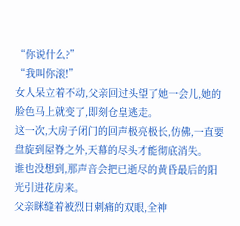“你说什么?”
“我叫你滚!”
女人呆立着不动,父亲回过头望了她一会儿,她的脸色马上就变了,即刻仓皇逃走。
这一次,大房子闭门的回声极亮极长,仿佛,一直要盘旋到屋脊之外,天幕的尽头才能彻底消失。
谁也没想到,那声音会把已逝尽的黄昏最后的阳光引进花房来。
父亲眯缝着被烈日刺痛的双眼,全神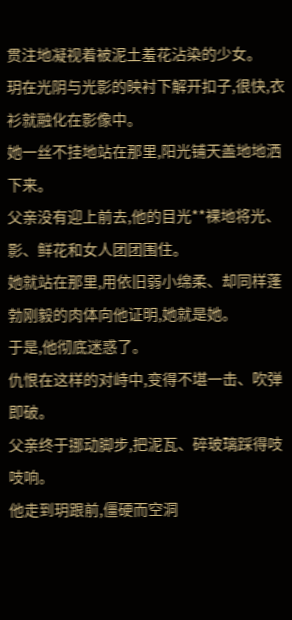贯注地凝视着被泥土羞花沾染的少女。
玥在光阴与光影的映衬下解开扣子,很快,衣衫就融化在影像中。
她一丝不挂地站在那里,阳光铺天盖地地洒下来。
父亲没有迎上前去,他的目光**裸地将光、影、鲜花和女人团团围住。
她就站在那里,用依旧弱小绵柔、却同样蓬勃刚毅的肉体向他证明,她就是她。
于是,他彻底迷惑了。
仇恨在这样的对峙中,变得不堪一击、吹弹即破。
父亲终于挪动脚步,把泥瓦、碎玻璃踩得吱吱响。
他走到玥跟前,僵硬而空洞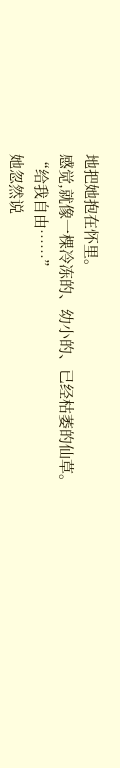地把她抱在怀里。
感觉,就像一棵冷冻的、幼小的、已经枯萎的仙草。
“给我自由……”
她忽然说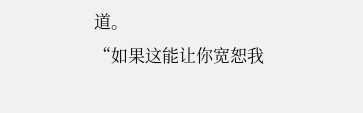道。
“如果这能让你宽恕我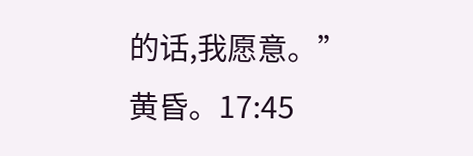的话,我愿意。”
黄昏。17:45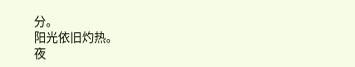分。
阳光依旧灼热。
夜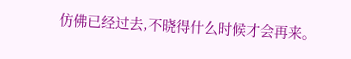仿佛已经过去,不晓得什么时候才会再来。